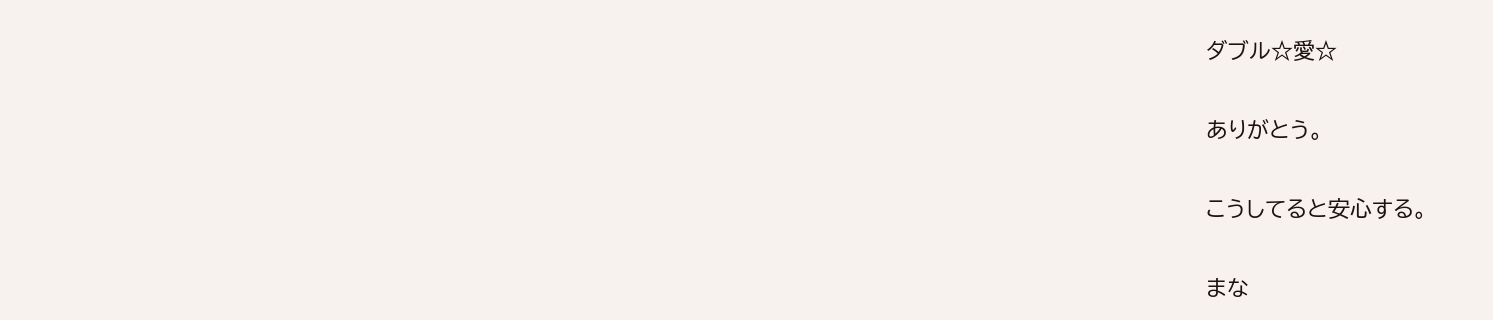ダブル☆愛☆

ありがとう。

こうしてると安心する。

まな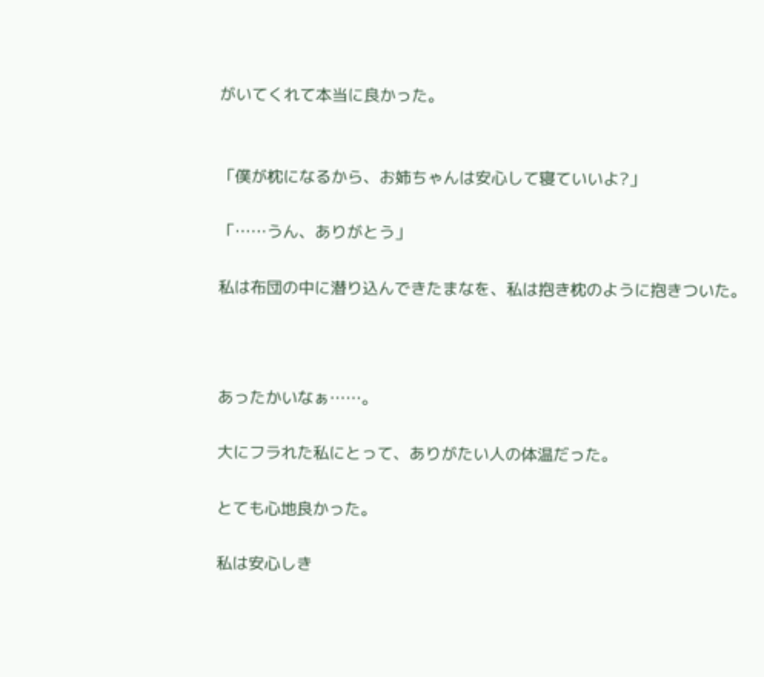がいてくれて本当に良かった。


「僕が枕になるから、お姉ちゃんは安心して寝ていいよ?」

「……うん、ありがとう」

私は布団の中に潜り込んできたまなを、私は抱き枕のように抱きついた。



あったかいなぁ……。

大にフラれた私にとって、ありがたい人の体温だった。

とても心地良かった。

私は安心しき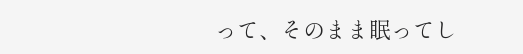って、そのまま眠ってし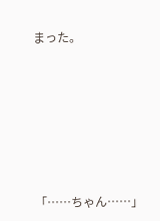まった。






「……ちゃん……」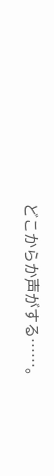どこからか声がする……。